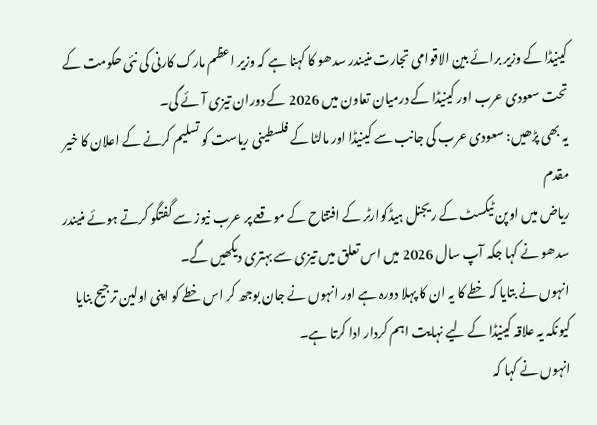کینیڈا کے وزیر برائے بین الاقوامی تجارت منیندر سدھو کا کہنا ہے کہ وزیر اعظم مارک کارنی کی نئی حکومت کے تحت سعودی عرب اور کینیڈا کے درمیان تعاون میں 2026 کے دوران تیزی آئے گی۔
یہ بھی پڑھیں: سعودی عرب کی جانب سے کینیڈا اور مالٹا کے فلسطینی ریاست کو تسلیم کرنے کے اعلان کا خیر مقدم
ریاض میں اوپن ٹیکسٹ کے ریجنل ہیڈکوارٹر کے افتتاح کے موقعے پر عرب نیوز سے گفتگو کرتے ہوئے منیندر سدھو نے کہا جکہ آپ سال 2026 میں اس تعلق میں تیزی سے بہتری دیکھیں گے۔
انہوں نے بتایا کہ خطے کا یہ ان کا پہلا دورہ ہے اور انہوں نے جان بوجھ کر اس خطے کو اپنی اولین ترجیح بنایا کیونکہ یہ علاقہ کینیڈا کے لیے نہایت اہم کردار ادا کرتا ہے۔
انہوں نے کہا کہ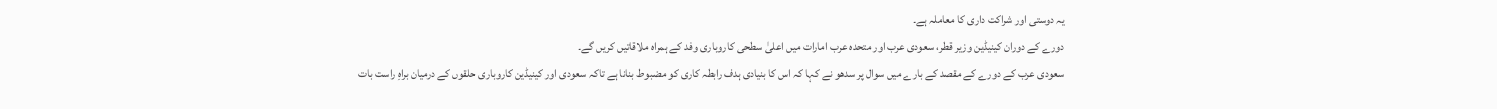یہ دوستی اور شراکت داری کا معاملہ ہے۔
دورے کے دوران کینیڈین وزیر قطر، سعودی عرب اور متحدہ عرب امارات میں اعلیٰ سطحی کاروباری وفد کے ہمراہ ملاقاتیں کریں گے۔
سعودی عرب کے دورے کے مقصد کے بارے میں سوال پر سدھو نے کہا کہ اس کا بنیادی ہدف رابطہ کاری کو مضبوط بنانا ہے تاکہ سعودی اور کینیڈین کاروباری حلقوں کے درمیان براہِ راست بات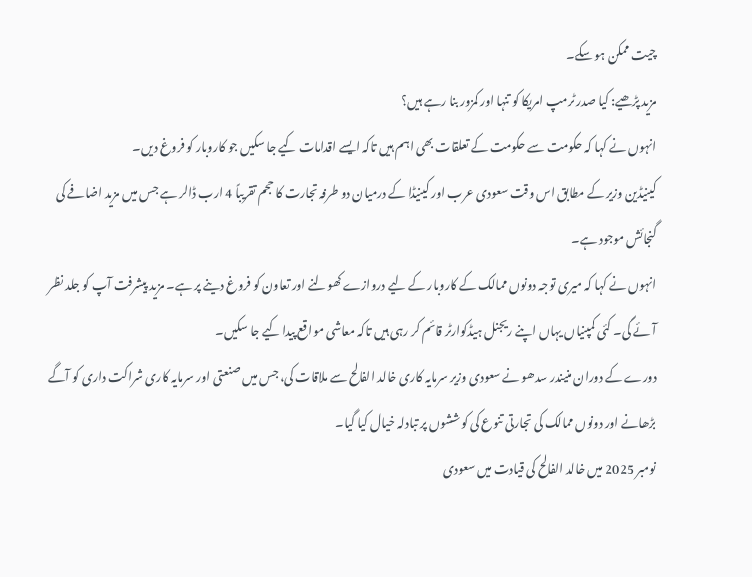چیت ممکن ہو سکے۔
مزید پڑھیے: کیا صدر ٹرمپ امریکا کو تنہا اور کمزور بنا رہے ہیں؟
انہوں نے کہا کہ حکومت سے حکومت کے تعلقات بھی اہم ہیں تاکہ ایسے اقدامات کیے جا سکیں جو کاروبار کو فروغ دیں۔
کینیڈین وزیر کے مطابق اس وقت سعودی عرب اور کینیڈا کے درمیان دو طرفہ تجارت کا حجم تقریباً 4 ارب ڈالر ہے جس میں مزید اضافے کی گنجائش موجود ہے۔
انہوں نے کہا کہ میری توجہ دونوں ممالک کے کاروبار کے لیے دروازے کھولنے اور تعاون کو فروغ دینے پر ہے۔ مزید پیشرفت آپ کو جلد نظر آئے گی۔ کئی کمپنیاں یہاں اپنے ریجنل ہیڈکوارٹر قائم کر رہی ہیں تاکہ معاشی مواقع پیدا کیے جا سکیں۔
دورے کے دوران منیندر سدھو نے سعودی وزیر سرمایہ کاری خالد الفالح سے ملاقات کی، جس میں صنعتی اور سرمایہ کاری شراکت داری کو آگے بڑھانے اور دونوں ممالک کی تجارتی تنوع کی کوششوں پر تبادلہ خیال کیا گیا۔
نومبر 2025 میں خالد الفالح کی قیادت میں سعودی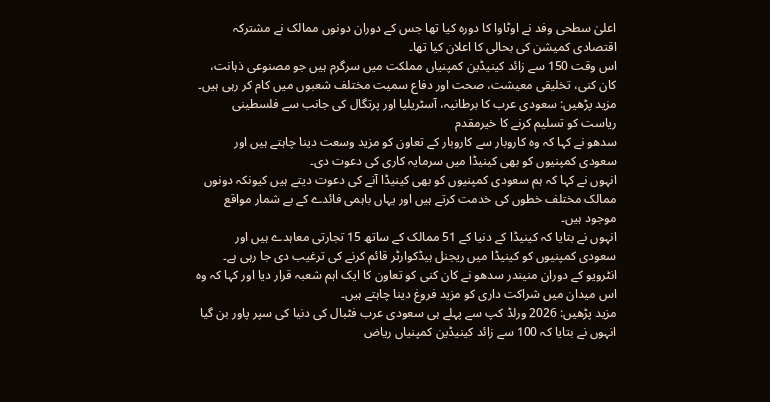اعلیٰ سطحی وفد نے اوٹاوا کا دورہ کیا تھا جس کے دوران دونوں ممالک نے مشترکہ اقتصادی کمیشن کی بحالی کا اعلان کیا تھا۔
اس وقت 150 سے زائد کینیڈین کمپنیاں مملکت میں سرگرم ہیں جو مصنوعی ذہانت، کان کنی، تخلیقی معیشت، صحت اور دفاع سمیت مختلف شعبوں میں کام کر رہی ہیں۔
مزید پڑھیں: سعودی عرب کا برطانیہ، آسٹریلیا اور پرتگال کی جانب سے فلسطینی ریاست کو تسلیم کرنے کا خیرمقدم
سدھو نے کہا کہ وہ کاروبار سے کاروبار کے تعاون کو مزید وسعت دینا چاہتے ہیں اور سعودی کمپنیوں کو بھی کینیڈا میں سرمایہ کاری کی دعوت دی۔
انہوں نے کہا کہ ہم سعودی کمپنیوں کو بھی کینیڈا آنے کی دعوت دیتے ہیں کیونکہ دونوں ممالک مختلف خطوں کی خدمت کرتے ہیں اور یہاں باہمی فائدے کے بے شمار مواقع موجود ہیں۔
انہوں نے بتایا کہ کینیڈا کے دنیا کے 51 ممالک کے ساتھ 15 تجارتی معاہدے ہیں اور سعودی کمپنیوں کو کینیڈا میں ریجنل ہیڈکوارٹر قائم کرنے کی ترغیب دی جا رہی ہے۔
انٹرویو کے دوران منیندر سدھو نے کان کنی کو تعاون کا ایک اہم شعبہ قرار دیا اور کہا کہ وہ اس میدان میں شراکت داری کو مزید فروغ دینا چاہتے ہیں۔
مزید پڑھیں: 2026 ورلڈ کپ سے پہلے ہی سعودی عرب فٹبال کی دنیا کی سپر پاور بن گیا
انہوں نے بتایا کہ 100 سے زائد کینیڈین کمپنیاں ریاض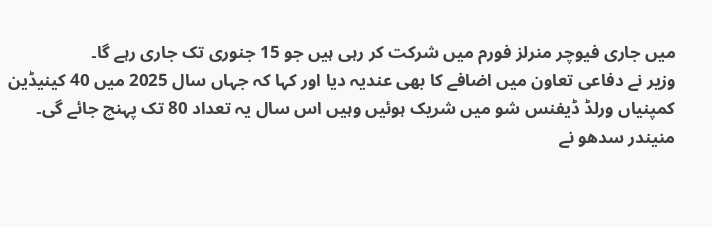میں جاری فیوچر منرلز فورم میں شرکت کر رہی ہیں جو 15 جنوری تک جاری رہے گا۔
وزیر نے دفاعی تعاون میں اضافے کا بھی عندیہ دیا اور کہا کہ جہاں سال 2025 میں 40 کینیڈین کمپنیاں ورلڈ ڈیفنس شو میں شریک ہوئیں وہیں اس سال یہ تعداد 80 تک پہنچ جائے گی۔
منیندر سدھو نے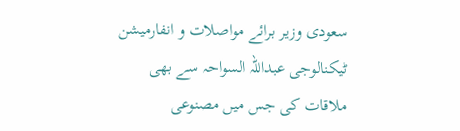سعودی وزیر برائے مواصلات و انفارمیشن ٹیکنالوجی عبداللہ السواحہ سے بھی ملاقات کی جس میں مصنوعی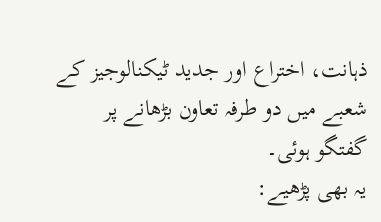ذہانت، اختراع اور جدید ٹیکنالوجیز کے شعبے میں دو طرفہ تعاون بڑھانے پر گفتگو ہوئی۔
یہ بھی پڑھیے: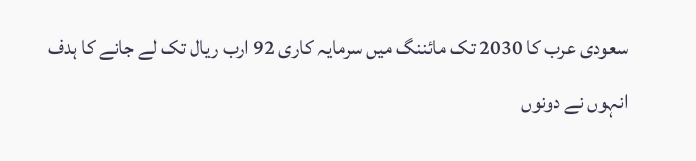سعودی عرب کا 2030 تک مائننگ میں سرمایہ کاری 92 ارب ریال تک لے جانے کا ہدف
انہوں نے دونوں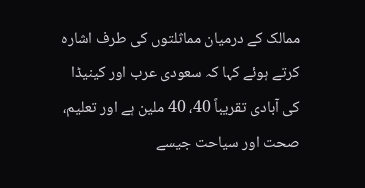ممالک کے درمیان مماثلتوں کی طرف اشارہ کرتے ہوئے کہا کہ سعودی عرب اور کینیڈا کی آبادی تقریباً 40، 40 ملین ہے اور تعلیم، صحت اور سیاحت جیسے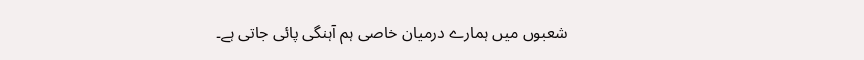شعبوں میں ہمارے درمیان خاصی ہم آہنگی پائی جاتی ہے۔